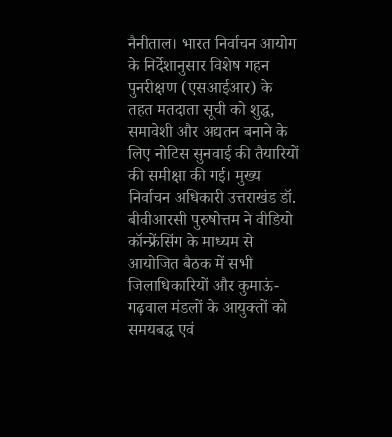नैनीताल। भारत निर्वाचन आयोग के निर्देशानुसार विशेष गहन पुनरीक्षण (एसआईआर) के तहत मतदाता सूची को शुद्ध, समावेशी और अद्यतन बनाने के लिए नोटिस सुनवाई की तैयारियों की समीक्षा की गई। मुख्य निर्वाचन अधिकारी उत्तराखंड डॉ. बीवीआरसी पुरुषोत्तम ने वीडियो कॉन्फ्रेंसिंग के माध्यम से आयोजित बैठक में सभी जिलाधिकारियों और कुमाऊं-गढ़वाल मंडलों के आयुक्तों को समयबद्ध एवं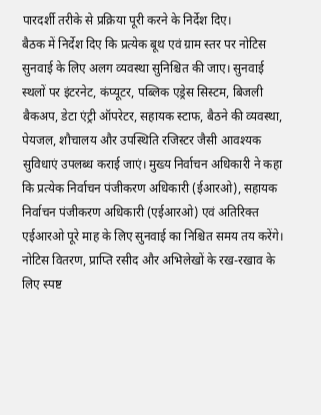पारदर्शी तरीके से प्रक्रिया पूरी करने के निर्देश दिए।
बैठक में निर्देश दिए कि प्रत्येक बूथ एवं ग्राम स्तर पर नोटिस सुनवाई के लिए अलग व्यवस्था सुनिश्चित की जाए। सुनवाई स्थलों पर इंटरनेट, कंप्यूटर, पब्लिक एड्रेस सिस्टम, बिजली बैकअप, डेटा एंट्री ऑपरेटर, सहायक स्टाफ, बैठने की व्यवस्था, पेयजल, शौचालय और उपस्थिति रजिस्टर जैसी आवश्यक सुविधाएं उपलब्ध कराई जाएं। मुख्य निर्वाचन अधिकारी ने कहा कि प्रत्येक निर्वाचन पंजीकरण अधिकारी (ईआरओ), सहायक निर्वाचन पंजीकरण अधिकारी (एईआरओ) एवं अतिरिक्त एईआरओ पूरे माह के लिए सुनवाई का निश्चित समय तय करेंगे। नोटिस वितरण, प्राप्ति रसीद और अभिलेखों के रख-रखाव के लिए स्पष्ट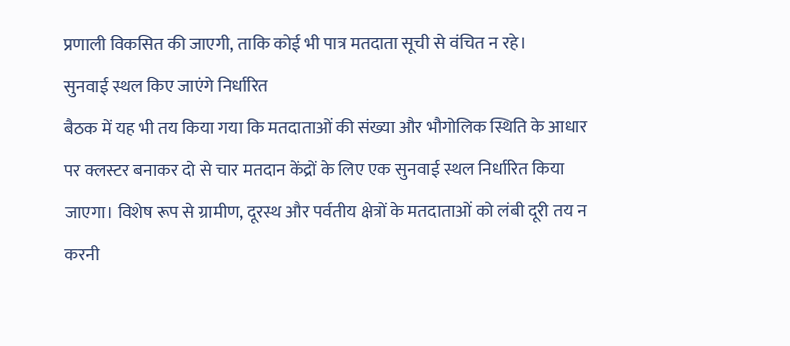प्रणाली विकसित की जाएगी, ताकि कोई भी पात्र मतदाता सूची से वंचित न रहे।
सुनवाई स्थल किए जाएंगे निर्धारित
बैठक में यह भी तय किया गया कि मतदाताओं की संख्या और भौगोलिक स्थिति के आधार पर क्लस्टर बनाकर दो से चार मतदान केंद्रों के लिए एक सुनवाई स्थल निर्धारित किया जाएगा। विशेष रूप से ग्रामीण, दूरस्थ और पर्वतीय क्षेत्रों के मतदाताओं को लंबी दूरी तय न करनी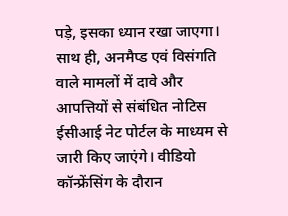पड़े, इसका ध्यान रखा जाएगा। साथ ही, अनमैप्ड एवं विसंगति वाले मामलों में दावे और आपत्तियों से संबंधित नोटिस ईसीआई नेट पोर्टल के माध्यम से जारी किए जाएंगे। वीडियो कॉन्फ्रेंसिंग के दौरान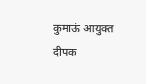कुमाऊं आयुक्त दीपक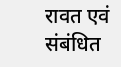रावत एवं संबंधित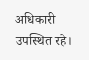अधिकारी उपस्थित रहे।